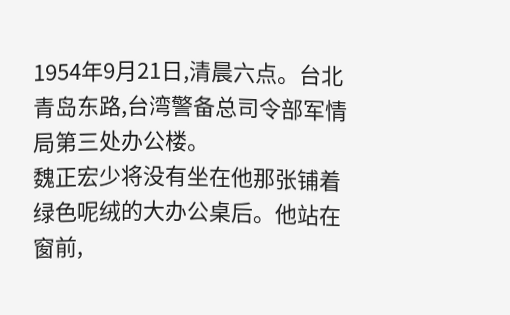1954年9月21日,清晨六点。台北青岛东路,台湾警备总司令部军情局第三处办公楼。
魏正宏少将没有坐在他那张铺着绿色呢绒的大办公桌后。他站在窗前,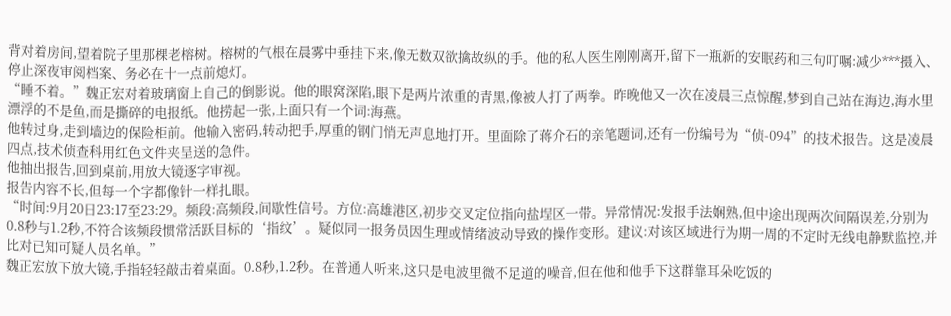背对着房间,望着院子里那棵老榕树。榕树的气根在晨雾中垂挂下来,像无数双欲擒故纵的手。他的私人医生刚刚离开,留下一瓶新的安眠药和三句叮嘱:减少***摄入、停止深夜审阅档案、务必在十一点前熄灯。
“睡不着。”魏正宏对着玻璃窗上自己的倒影说。他的眼窝深陷,眼下是两片浓重的青黑,像被人打了两拳。昨晚他又一次在凌晨三点惊醒,梦到自己站在海边,海水里漂浮的不是鱼,而是撕碎的电报纸。他捞起一张,上面只有一个词:海燕。
他转过身,走到墙边的保险柜前。他输入密码,转动把手,厚重的钢门悄无声息地打开。里面除了蒋介石的亲笔题词,还有一份编号为“侦-094”的技术报告。这是凌晨四点,技术侦查科用红色文件夹呈送的急件。
他抽出报告,回到桌前,用放大镜逐字审视。
报告内容不长,但每一个字都像针一样扎眼。
“时间:9月20日23:17至23:29。频段:高频段,间歇性信号。方位:高雄港区,初步交叉定位指向盐埕区一带。异常情况:发报手法娴熟,但中途出现两次间隔误差,分别为0.8秒与1.2秒,不符合该频段惯常活跃目标的‘指纹’。疑似同一报务员因生理或情绪波动导致的操作变形。建议:对该区域进行为期一周的不定时无线电静默监控,并比对已知可疑人员名单。”
魏正宏放下放大镜,手指轻轻敲击着桌面。0.8秒,1.2秒。在普通人听来,这只是电波里微不足道的噪音,但在他和他手下这群靠耳朵吃饭的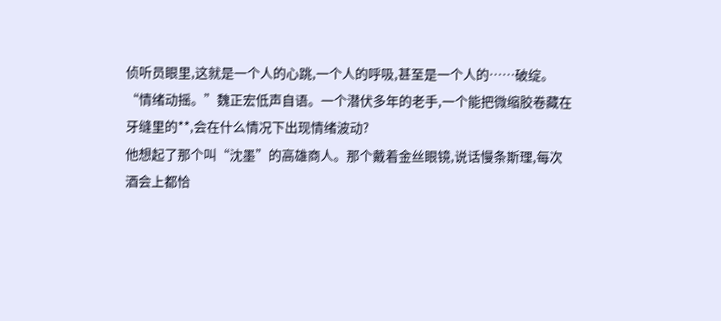侦听员眼里,这就是一个人的心跳,一个人的呼吸,甚至是一个人的……破绽。
“情绪动摇。”魏正宏低声自语。一个潜伏多年的老手,一个能把微缩胶卷藏在牙缝里的**,会在什么情况下出现情绪波动?
他想起了那个叫“沈墨”的高雄商人。那个戴着金丝眼镜,说话慢条斯理,每次酒会上都恰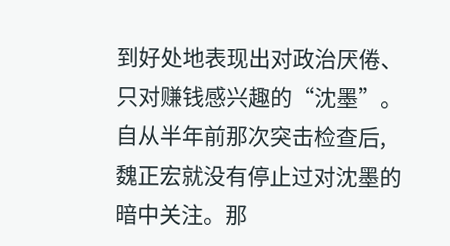到好处地表现出对政治厌倦、只对赚钱感兴趣的“沈墨”。
自从半年前那次突击检查后,魏正宏就没有停止过对沈墨的暗中关注。那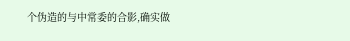个伪造的与中常委的合影,确实做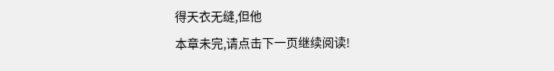得天衣无缝,但他
本章未完,请点击下一页继续阅读!